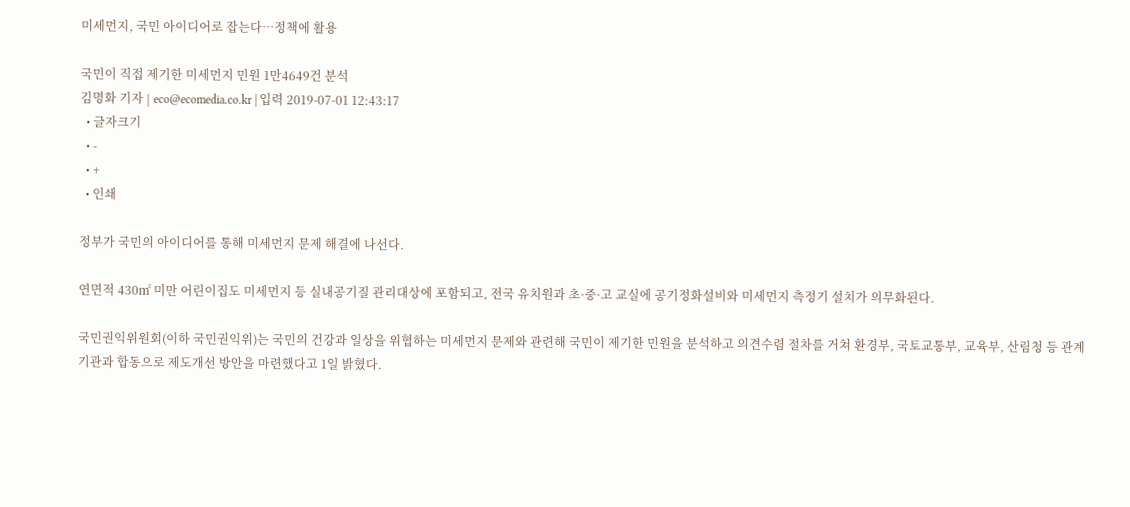미세먼지, 국민 아이디어로 잡는다…정책에 활용

국민이 직접 제기한 미세먼지 민원 1만4649건 분석
김명화 기자 | eco@ecomedia.co.kr | 입력 2019-07-01 12:43:17
  • 글자크기
  • -
  • +
  • 인쇄

정부가 국민의 아이디어를 통해 미세먼지 문제 해결에 나선다.

연면적 430㎡ 미만 어린이집도 미세먼지 등 실내공기질 관리대상에 포함되고, 전국 유치원과 초·중·고 교실에 공기정화설비와 미세먼지 측정기 설치가 의무화된다.

국민권익위원회(이하 국민권익위)는 국민의 건강과 일상을 위협하는 미세먼지 문제와 관련해 국민이 제기한 민원을 분석하고 의견수렴 절차를 거쳐 환경부, 국토교통부, 교육부, 산림청 등 관계기관과 합동으로 제도개선 방안을 마련했다고 1일 밝혔다.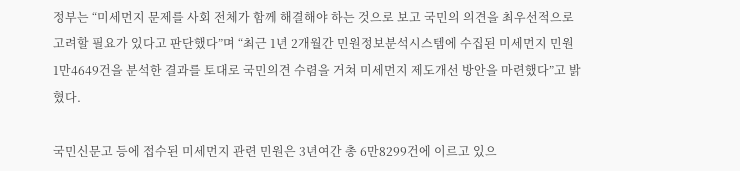정부는 “미세먼지 문제를 사회 전체가 함께 해결해야 하는 것으로 보고 국민의 의견을 최우선적으로 고려할 필요가 있다고 판단했다”며 “최근 1년 2개월간 민원정보분석시스템에 수집된 미세먼지 민원 1만4649건을 분석한 결과를 토대로 국민의견 수렴을 거쳐 미세먼지 제도개선 방안을 마련했다”고 밝혔다.

국민신문고 등에 접수된 미세먼지 관련 민원은 3년여간 총 6만8299건에 이르고 있으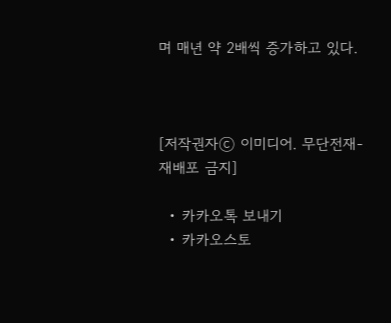며 매년 약 2배씩 증가하고 있다.



[저작권자ⓒ 이미디어. 무단전재-재배포 금지]

  • 카카오톡 보내기
  • 카카오스토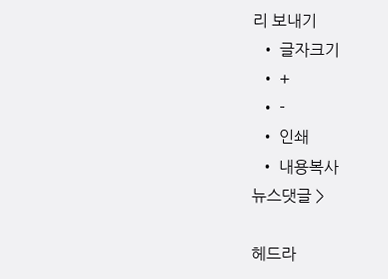리 보내기
  • 글자크기
  • +
  • -
  • 인쇄
  • 내용복사
뉴스댓글 >

헤드라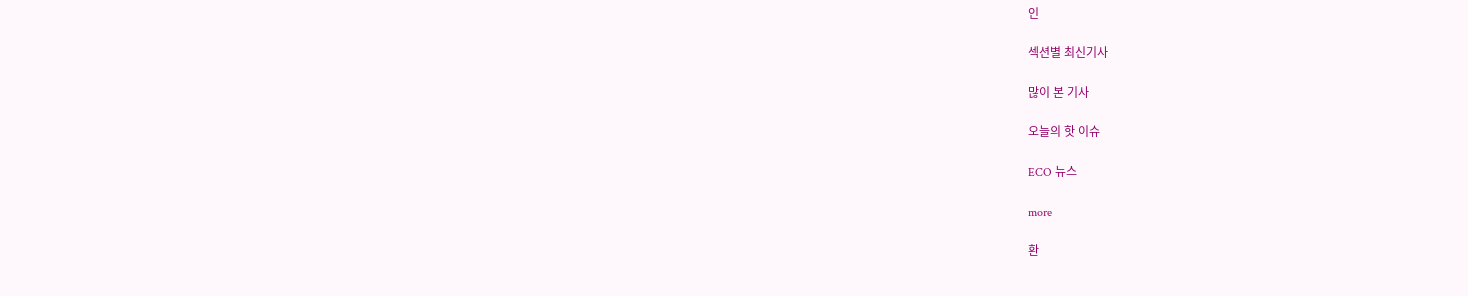인

섹션별 최신기사

많이 본 기사

오늘의 핫 이슈

ECO 뉴스

more

환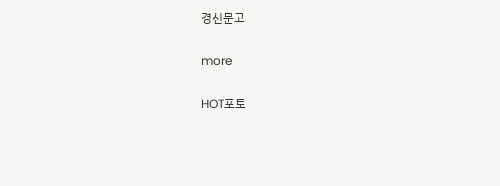경신문고

more

HOT포토